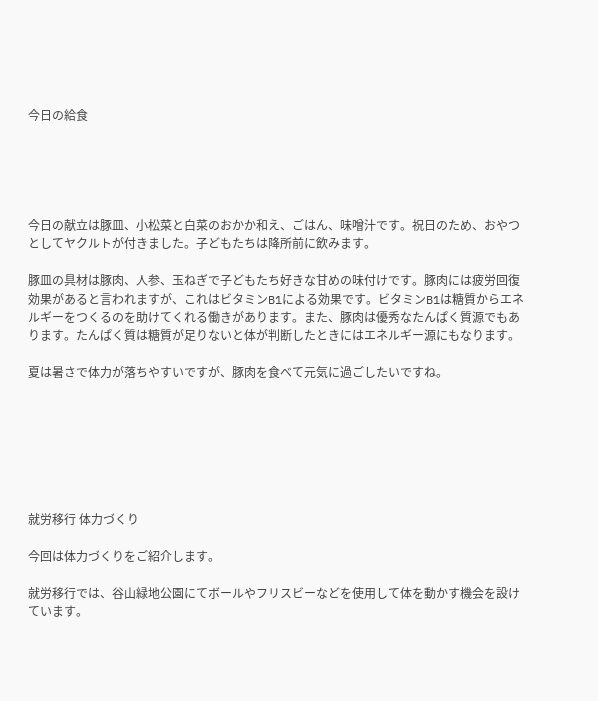今日の給食





今日の献立は豚皿、小松菜と白菜のおかか和え、ごはん、味噌汁です。祝日のため、おやつとしてヤクルトが付きました。子どもたちは降所前に飲みます。

豚皿の具材は豚肉、人参、玉ねぎで子どもたち好きな甘めの味付けです。豚肉には疲労回復効果があると言われますが、これはビタミンB1による効果です。ビタミンB1は糖質からエネルギーをつくるのを助けてくれる働きがあります。また、豚肉は優秀なたんぱく質源でもあります。たんぱく質は糖質が足りないと体が判断したときにはエネルギー源にもなります。

夏は暑さで体力が落ちやすいですが、豚肉を食べて元気に過ごしたいですね。







就労移行 体力づくり

今回は体力づくりをご紹介します。

就労移行では、谷山緑地公園にてボールやフリスビーなどを使用して体を動かす機会を設けています。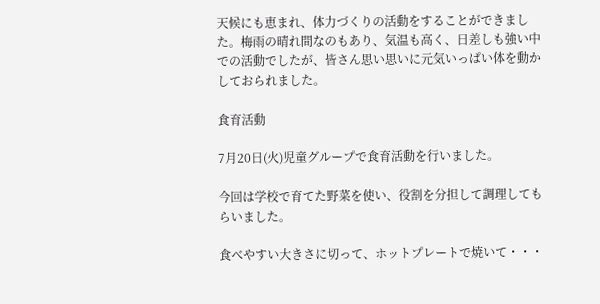天候にも恵まれ、体力づくりの活動をすることができました。梅雨の晴れ間なのもあり、気温も高く、日差しも強い中での活動でしたが、皆さん思い思いに元気いっぱい体を動かしておられました。

食育活動

7月20日(火)児童グループで食育活動を行いました。

今回は学校で育てた野菜を使い、役割を分担して調理してもらいました。

食べやすい大きさに切って、ホットプレートで焼いて・・・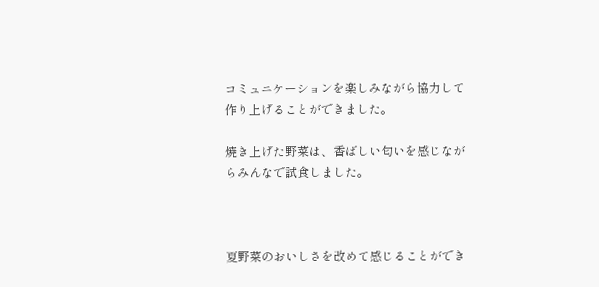コミュニケーションを楽しみながら協力して作り上げることができました。

焼き上げた野菜は、香ばしい匂いを感じながらみんなで試食しました。



夏野菜のおいしさを改めて感じることができ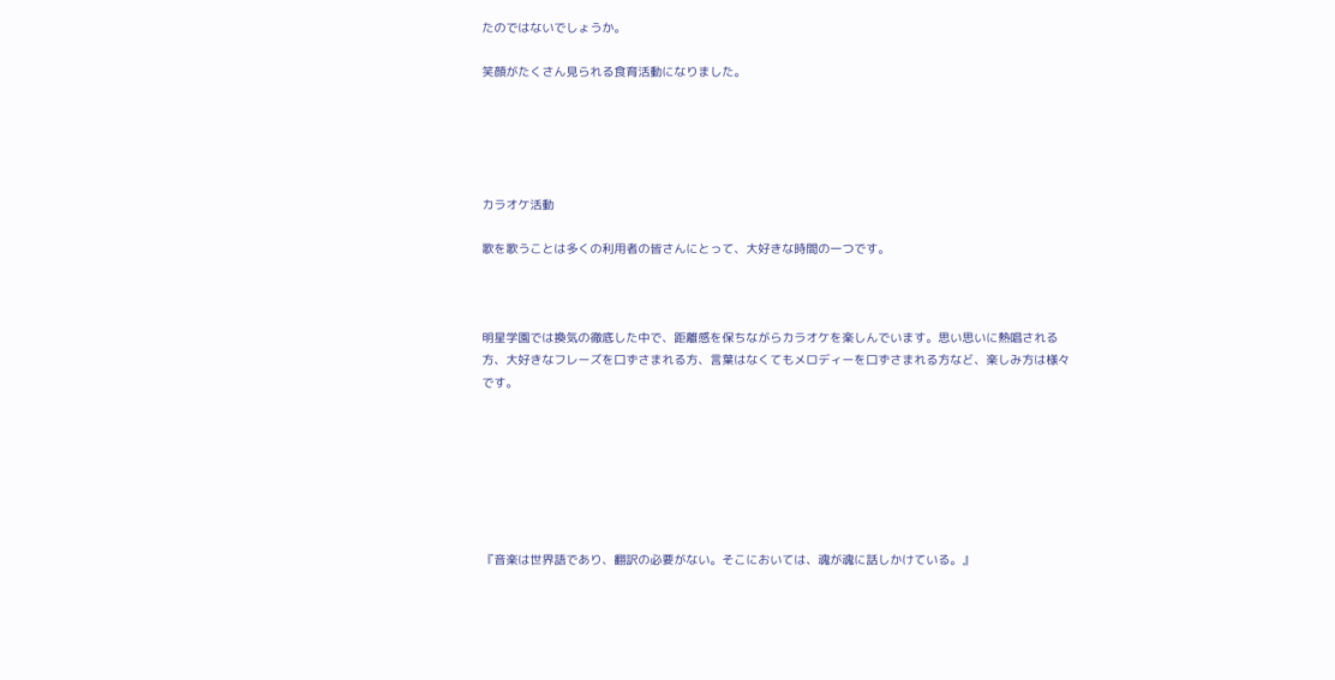たのではないでしょうか。

笑顔がたくさん見られる食育活動になりました。





カラオケ活動

歌を歌うことは多くの利用者の皆さんにとって、大好きな時間の一つです。



明星学園では換気の徹底した中で、距離感を保ちながらカラオケを楽しんでいます。思い思いに熱唱される方、大好きなフレーズを口ずさまれる方、言葉はなくてもメロディーを口ずさまれる方など、楽しみ方は様々です。







『音楽は世界語であり、翻訳の必要がない。そこにおいては、魂が魂に話しかけている。』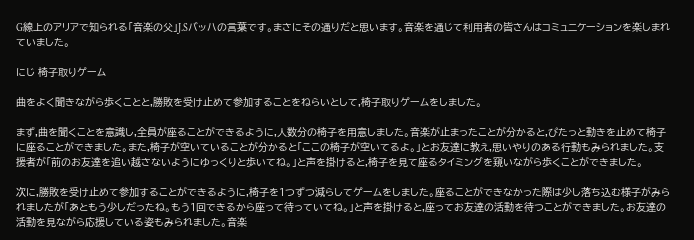G線上のアリアで知られる「音楽の父」J.Sバッハの言葉です。まさにその通りだと思います。音楽を通じて利用者の皆さんはコミュニケーションを楽しまれていました。

にじ 椅子取りゲーム

曲をよく聞きながら歩くことと,勝敗を受け止めて参加することをねらいとして,椅子取りゲームをしました。

まず,曲を聞くことを意識し,全員が座ることができるように,人数分の椅子を用意しました。音楽が止まったことが分かると,ぴたっと動きを止めて椅子に座ることができました。また,椅子が空いていることが分かると「ここの椅子が空いてるよ。」とお友達に教え,思いやりのある行動もみられました。支援者が「前のお友達を追い越さないようにゆっくりと歩いてね。」と声を掛けると,椅子を見て座るタイミングを窺いながら歩くことができました。

次に,勝敗を受け止めて参加することができるように,椅子を1つずつ減らしてゲームをしました。座ることができなかった際は少し落ち込む様子がみられましたが「あともう少しだったね。もう1回できるから座って待っていてね。」と声を掛けると,座ってお友達の活動を待つことができました。お友達の活動を見ながら応援している姿もみられました。音楽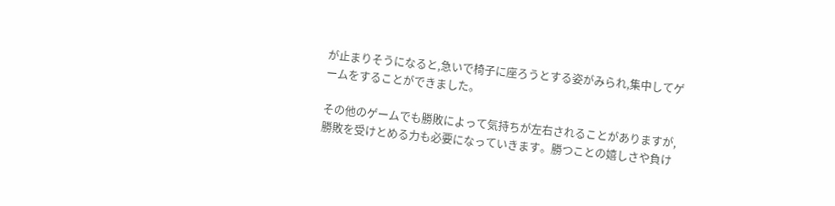が止まりそうになると,急いで椅子に座ろうとする姿がみられ,集中してゲームをすることができました。

その他のゲームでも勝敗によって気持ちが左右されることがありますが,勝敗を受けとめる力も必要になっていきます。勝つことの嬉しさや負け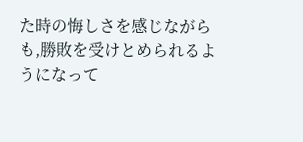た時の悔しさを感じながらも,勝敗を受けとめられるようになって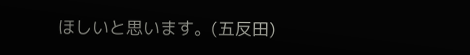ほしいと思います。(五反田)